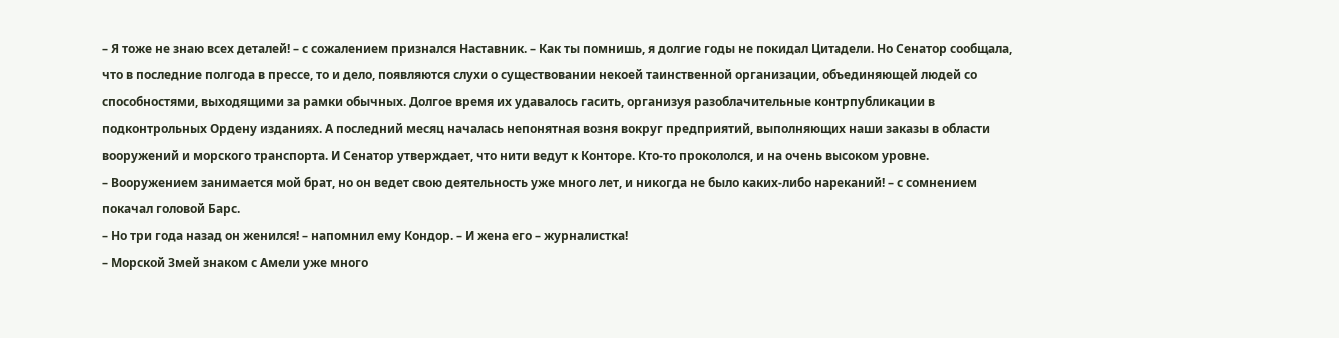– Я тоже не знаю всех деталей! – с сожалением признался Наставник. – Как ты помнишь, я долгие годы не покидал Цитадели. Но Сенатор сообщала, что в последние полгода в прессе, то и дело, появляются слухи о существовании некоей таинственной организации, объединяющей людей со способностями, выходящими за рамки обычных. Долгое время их удавалось гасить, организуя разоблачительные контрпубликации в подконтрольных Ордену изданиях. А последний месяц началась непонятная возня вокруг предприятий, выполняющих наши заказы в области вооружений и морского транспорта. И Сенатор утверждает, что нити ведут к Конторе. Кто-то прокололся, и на очень высоком уровне.
– Вооружением занимается мой брат, но он ведет свою деятельность уже много лет, и никогда не было каких-либо нареканий! – с сомнением покачал головой Барс.
– Но три года назад он женился! – напомнил ему Кондор. – И жена его – журналистка!
– Морской Змей знаком с Амели уже много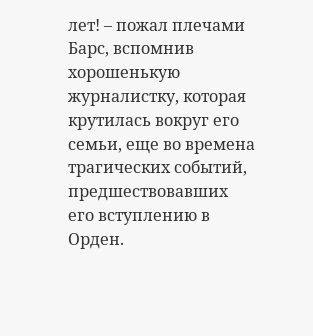лет! – пожал плечами Барс, вспомнив хорошенькую журналистку, которая крутилась вокруг его семьи, еще во времена трагических событий, предшествовавших его вступлению в Орден.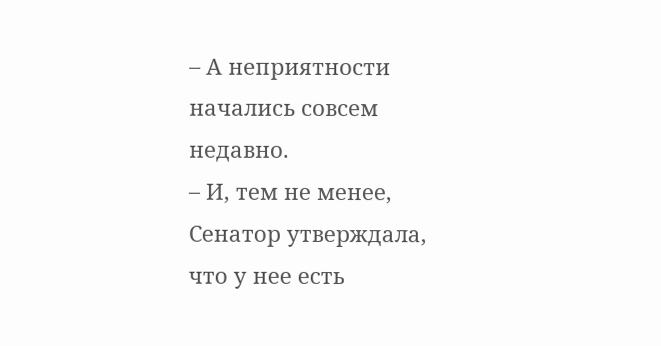– А неприятности начались совсем недавно.
– И, тем не менее, Сенатор утверждала, что у нее есть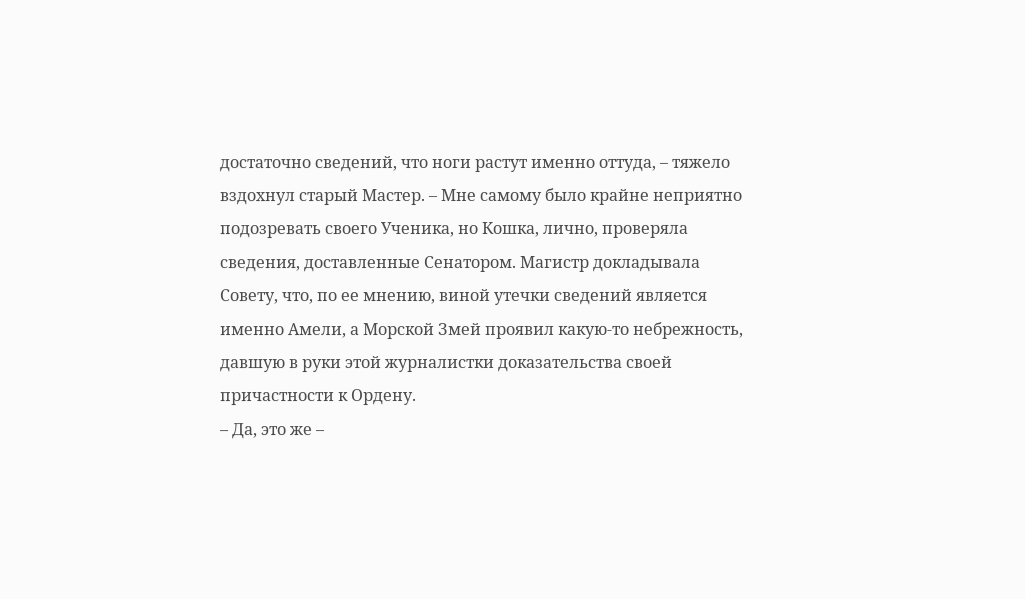достаточно сведений, что ноги растут именно оттуда, – тяжело вздохнул старый Мастер. – Мне самому было крайне неприятно подозревать своего Ученика, но Кошка, лично, проверяла сведения, доставленные Сенатором. Магистр докладывала Совету, что, по ее мнению, виной утечки сведений является именно Амели, а Морской Змей проявил какую-то небрежность, давшую в руки этой журналистки доказательства своей причастности к Ордену.
– Да, это же –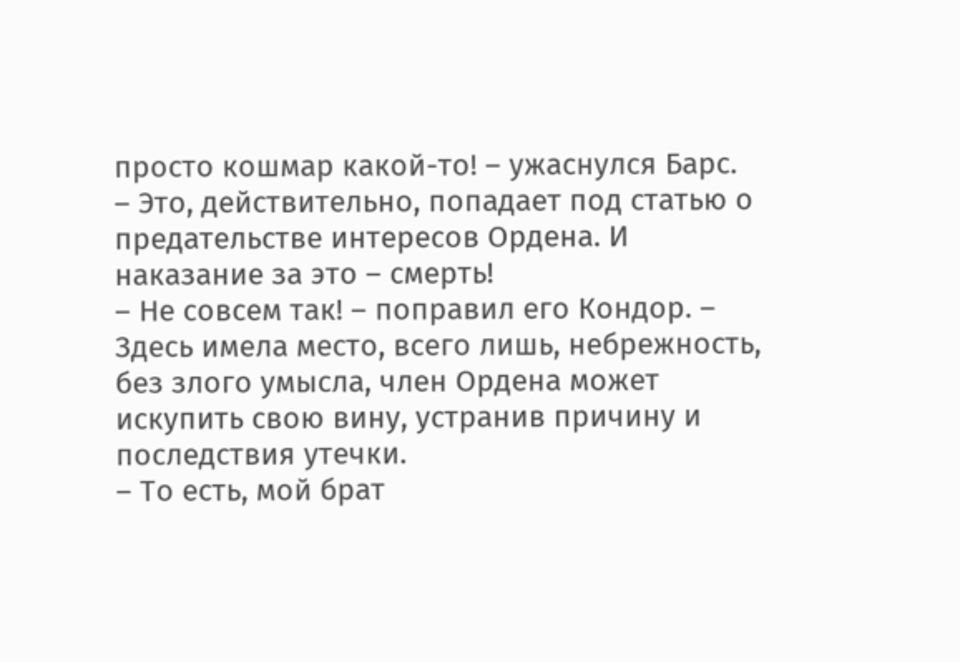просто кошмар какой-то! – ужаснулся Барс. – Это, действительно, попадает под статью о предательстве интересов Ордена. И наказание за это – смерть!
– Не совсем так! – поправил его Кондор. – Здесь имела место, всего лишь, небрежность, без злого умысла, член Ордена может искупить свою вину, устранив причину и последствия утечки.
– То есть, мой брат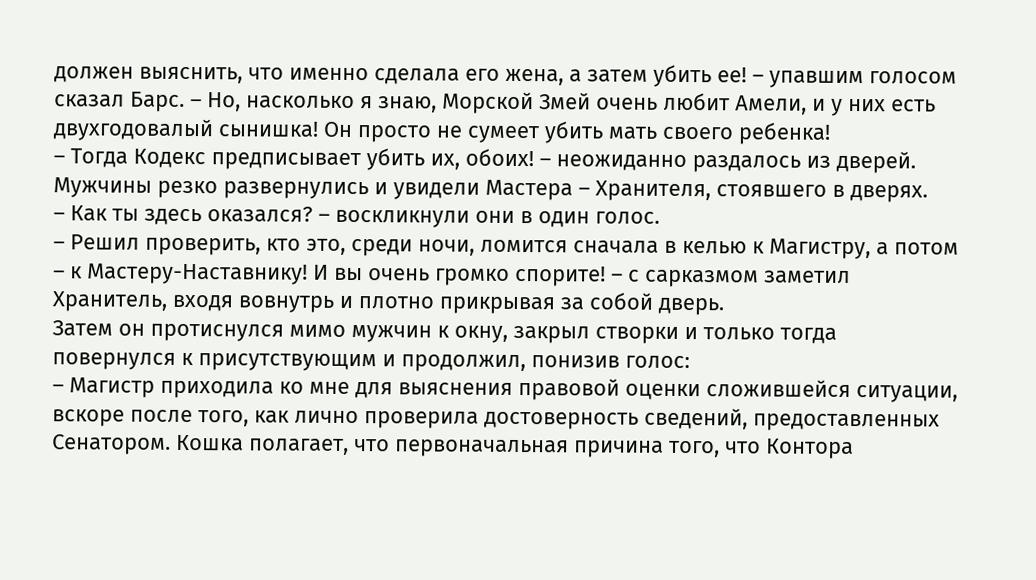должен выяснить, что именно сделала его жена, а затем убить ее! – упавшим голосом сказал Барс. – Но, насколько я знаю, Морской Змей очень любит Амели, и у них есть двухгодовалый сынишка! Он просто не сумеет убить мать своего ребенка!
– Тогда Кодекс предписывает убить их, обоих! – неожиданно раздалось из дверей.
Мужчины резко развернулись и увидели Мастера – Хранителя, стоявшего в дверях.
– Как ты здесь оказался? – воскликнули они в один голос.
– Решил проверить, кто это, среди ночи, ломится сначала в келью к Магистру, а потом – к Мастеру-Наставнику! И вы очень громко спорите! – с сарказмом заметил Хранитель, входя вовнутрь и плотно прикрывая за собой дверь.
Затем он протиснулся мимо мужчин к окну, закрыл створки и только тогда повернулся к присутствующим и продолжил, понизив голос:
– Магистр приходила ко мне для выяснения правовой оценки сложившейся ситуации, вскоре после того, как лично проверила достоверность сведений, предоставленных Сенатором. Кошка полагает, что первоначальная причина того, что Контора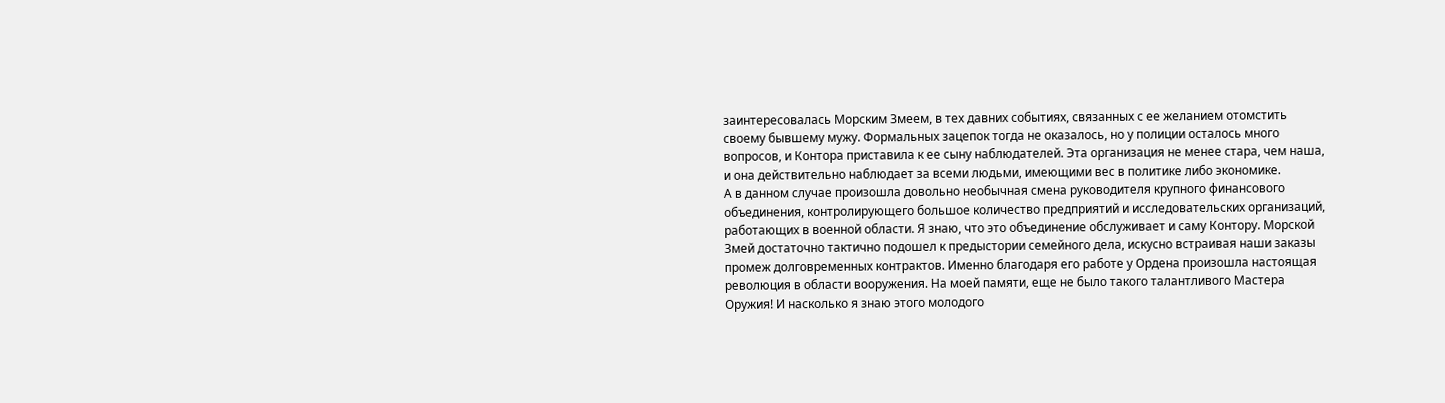заинтересовалась Морским Змеем, в тех давних событиях, связанных с ее желанием отомстить своему бывшему мужу. Формальных зацепок тогда не оказалось, но у полиции осталось много вопросов, и Контора приставила к ее сыну наблюдателей. Эта организация не менее стара, чем наша, и она действительно наблюдает за всеми людьми, имеющими вес в политике либо экономике.
А в данном случае произошла довольно необычная смена руководителя крупного финансового объединения, контролирующего большое количество предприятий и исследовательских организаций, работающих в военной области. Я знаю, что это объединение обслуживает и саму Контору. Морской Змей достаточно тактично подошел к предыстории семейного дела, искусно встраивая наши заказы промеж долговременных контрактов. Именно благодаря его работе у Ордена произошла настоящая революция в области вооружения. На моей памяти, еще не было такого талантливого Мастера Оружия! И насколько я знаю этого молодого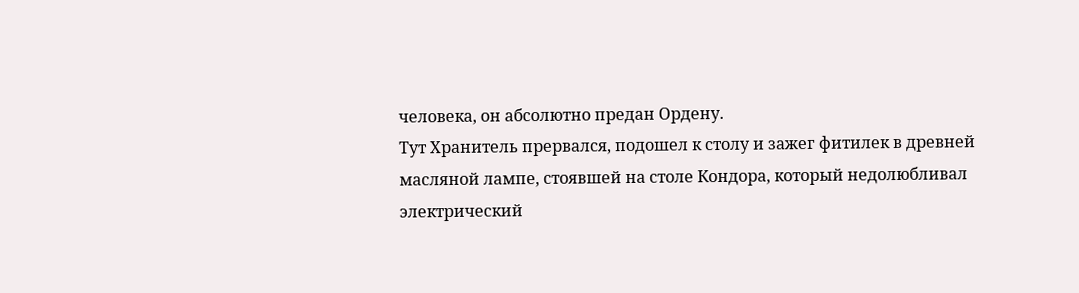человека, он абсолютно предан Ордену.
Тут Хранитель прервался, подошел к столу и зажег фитилек в древней масляной лампе, стоявшей на столе Кондора, который недолюбливал электрический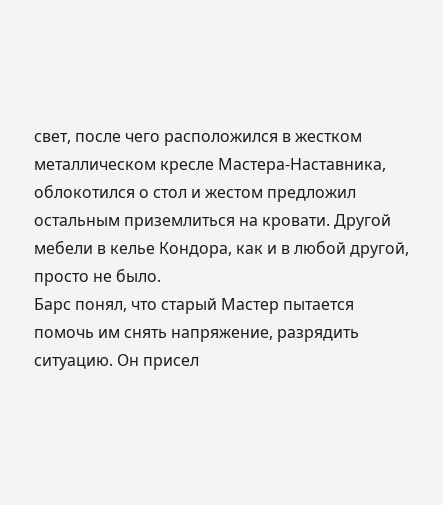свет, после чего расположился в жестком металлическом кресле Мастера-Наставника, облокотился о стол и жестом предложил остальным приземлиться на кровати. Другой мебели в келье Кондора, как и в любой другой, просто не было.
Барс понял, что старый Мастер пытается помочь им снять напряжение, разрядить ситуацию. Он присел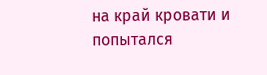на край кровати и попытался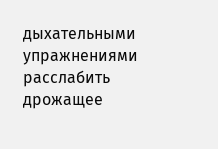дыхательными упражнениями расслабить дрожащее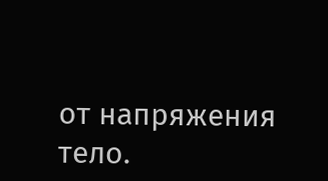от напряжения тело.